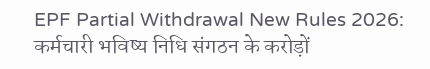EPF Partial Withdrawal New Rules 2026: कर्मचारी भविष्य निधि संगठन के करोड़ों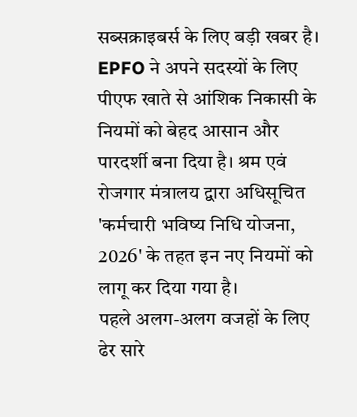सब्सक्राइबर्स के लिए बड़ी खबर है। EPFO ने अपने सदस्यों के लिए पीएफ खाते से आंशिक निकासी के नियमों को बेहद आसान और पारदर्शी बना दिया है। श्रम एवं रोजगार मंत्रालय द्वारा अधिसूचित 'कर्मचारी भविष्य निधि योजना, 2026' के तहत इन नए नियमों को लागू कर दिया गया है।
पहले अलग-अलग वजहों के लिए ढेर सारे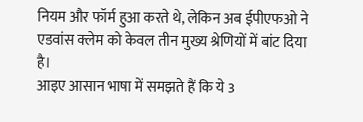नियम और फॉर्म हुआ करते थे, लेकिन अब ईपीएफओ ने एडवांस क्लेम को केवल तीन मुख्य श्रेणियों में बांट दिया है।
आइए आसान भाषा में समझते हैं कि ये 3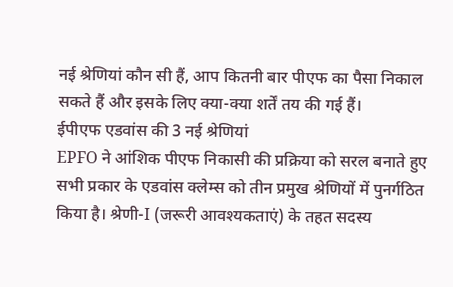नई श्रेणियां कौन सी हैं, आप कितनी बार पीएफ का पैसा निकाल सकते हैं और इसके लिए क्या-क्या शर्तें तय की गई हैं।
ईपीएफ एडवांस की 3 नई श्रेणियां
EPFO ने आंशिक पीएफ निकासी की प्रक्रिया को सरल बनाते हुए सभी प्रकार के एडवांस क्लेम्स को तीन प्रमुख श्रेणियों में पुनर्गठित किया है। श्रेणी-I (जरूरी आवश्यकताएं) के तहत सदस्य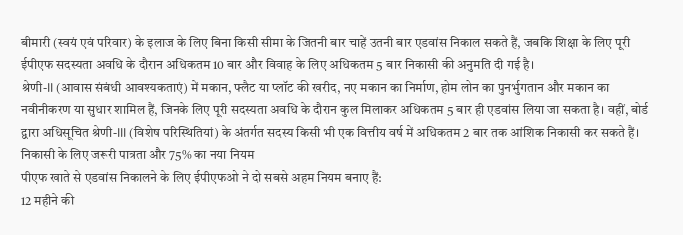बीमारी (स्वयं एवं परिवार) के इलाज के लिए बिना किसी सीमा के जितनी बार चाहें उतनी बार एडवांस निकाल सकते हैं, जबकि शिक्षा के लिए पूरी ईपीएफ सदस्यता अवधि के दौरान अधिकतम 10 बार और विवाह के लिए अधिकतम 5 बार निकासी की अनुमति दी गई है।
श्रेणी-II (आवास संबंधी आवश्यकताएं) में मकान, फ्लैट या प्लॉट की खरीद, नए मकान का निर्माण, होम लोन का पुनर्भुगतान और मकान का नवीनीकरण या सुधार शामिल हैं, जिनके लिए पूरी सदस्यता अवधि के दौरान कुल मिलाकर अधिकतम 5 बार ही एडवांस लिया जा सकता है। वहीं, बोर्ड द्वारा अधिसूचित श्रेणी-III (विशेष परिस्थितियां) के अंतर्गत सदस्य किसी भी एक वित्तीय वर्ष में अधिकतम 2 बार तक आंशिक निकासी कर सकते हैं।
निकासी के लिए जरूरी पात्रता और 75% का नया नियम
पीएफ खाते से एडवांस निकालने के लिए ईपीएफओ ने दो सबसे अहम नियम बनाए हैं:
12 महीने की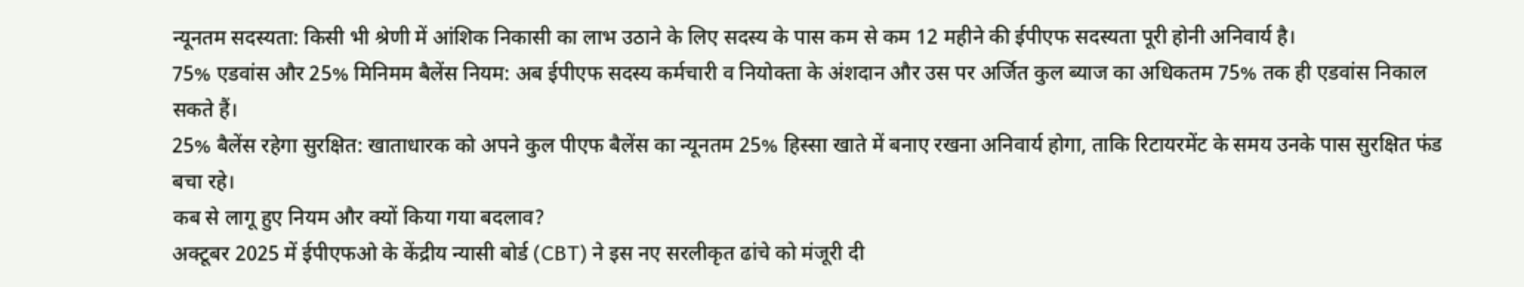न्यूनतम सदस्यता: किसी भी श्रेणी में आंशिक निकासी का लाभ उठाने के लिए सदस्य के पास कम से कम 12 महीने की ईपीएफ सदस्यता पूरी होनी अनिवार्य है।
75% एडवांस और 25% मिनिमम बैलेंस नियम: अब ईपीएफ सदस्य कर्मचारी व नियोक्ता के अंशदान और उस पर अर्जित कुल ब्याज का अधिकतम 75% तक ही एडवांस निकाल सकते हैं।
25% बैलेंस रहेगा सुरक्षित: खाताधारक को अपने कुल पीएफ बैलेंस का न्यूनतम 25% हिस्सा खाते में बनाए रखना अनिवार्य होगा, ताकि रिटायरमेंट के समय उनके पास सुरक्षित फंड बचा रहे।
कब से लागू हुए नियम और क्यों किया गया बदलाव?
अक्टूबर 2025 में ईपीएफओ के केंद्रीय न्यासी बोर्ड (CBT) ने इस नए सरलीकृत ढांचे को मंजूरी दी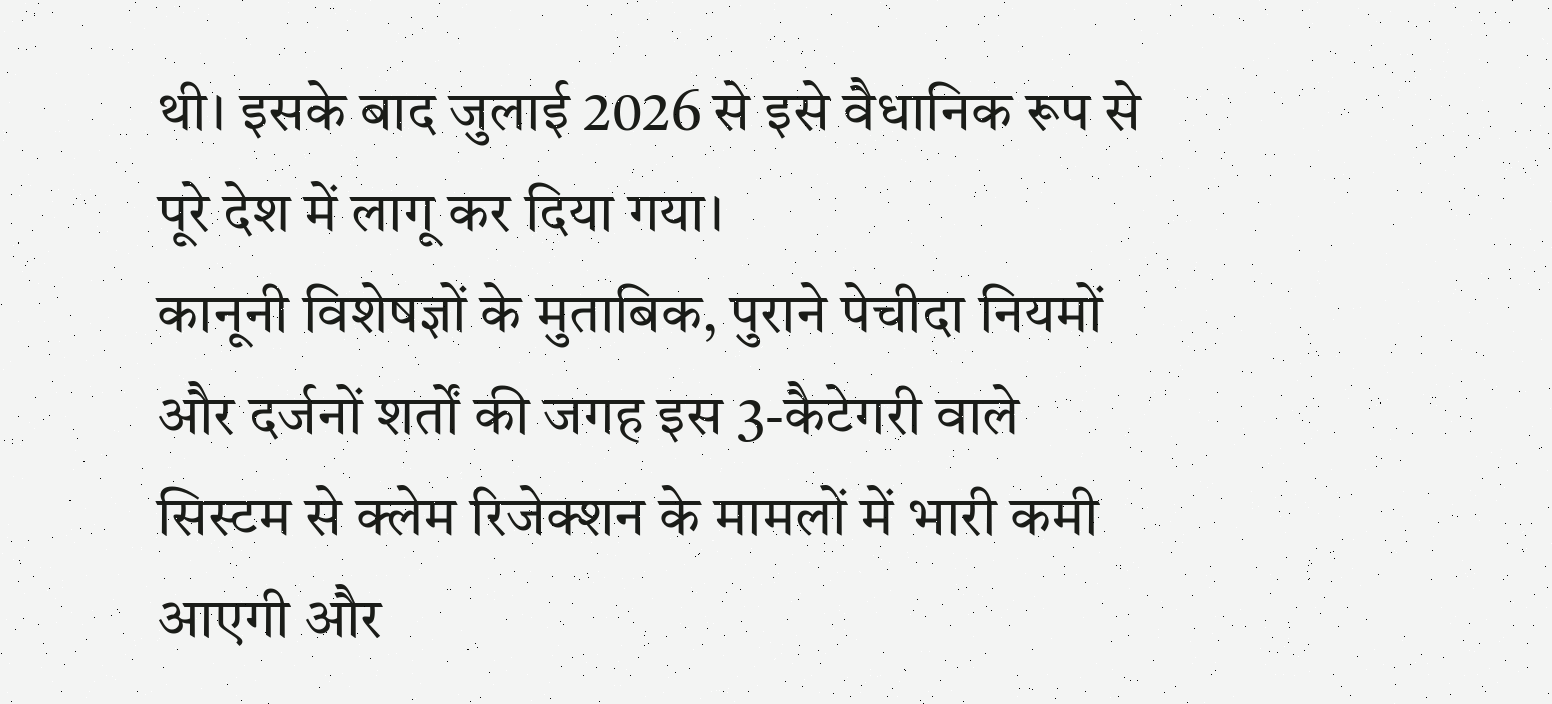थी। इसके बाद जुलाई 2026 से इसे वैधानिक रूप से पूरे देश में लागू कर दिया गया।
कानूनी विशेषज्ञों के मुताबिक, पुराने पेचीदा नियमों और दर्जनों शर्तों की जगह इस 3-कैटेगरी वाले सिस्टम से क्लेम रिजेक्शन के मामलों में भारी कमी आएगी और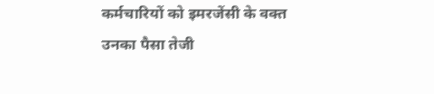कर्मचारियों को इमरजेंसी के वक्त उनका पैसा तेजी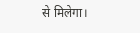से मिलेगा।